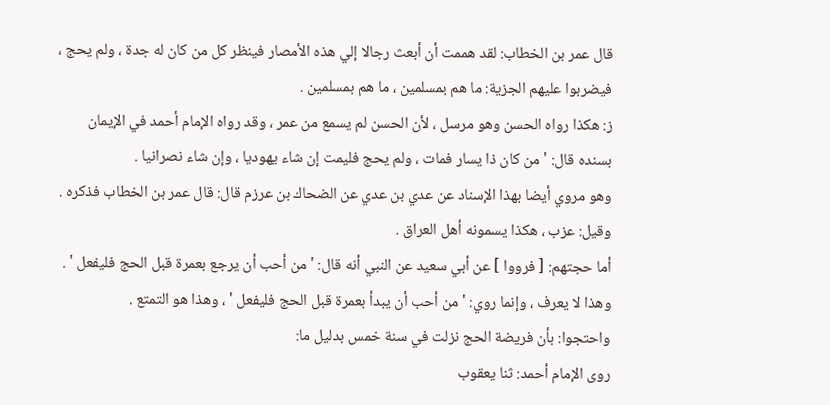قال عمر بن الخطاب: لقد هممت أن أبعث رجالا إلي هذه الأمصار فينظر كل من كان له جدة ، ولم يحج ، فيضربوا عليهم الجزية: ما هم بمسلمين ، ما هم بمسلمين .
ز: هكذا رواه الحسن وهو مرسل ، لأن الحسن لم يسمع من عمر ، وقد رواه الإمام أحمد في الإيمان بسنده قال: ' من كان ذا يسار فمات ، ولم يحج فليمت إن شاء يهوديا ، وإن شاء نصرانيا .
وهو مروي أيضا بهذا الإسناد عن عدي بن عدي عن الضحاك بن عرزم قال: قال عمر بن الخطاب فذكره . وقيل: عزب ، هكذا يسمونه أهل العراق .
أما حجتهم: [ فرووا ] عن أبي سعيد عن النبي أنه قال: ' من أحب أن يرجع بعمرة قبل الحج فليفعل ' .
وهذا لا يعرف ، وإنما روي: ' من أحب أن يبدأ بعمرة قبل الحج فليفعل ' ، وهذا هو التمتع .
واحتجوا: بأن فريضة الحج نزلت في سنة خمس بدليل ما:
روى الإمام أحمد: ثنا يعقوب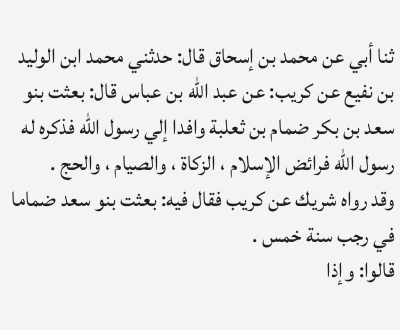ثنا أبي عن محمد بن إسحاق قال: حدثني محمد ابن الوليد بن نفيع عن كريب: عن عبد الله بن عباس قال: بعثت بنو سعد بن بكر ضمام بن ثعلبة وافدا إلي رسول الله فذكره له رسول الله فرائض الإسلام ، الزكاة ، والصيام ، والحج .
وقد رواه شريك عن كريب فقال فيه: بعثت بنو سعد ضماما في رجب سنة خمس .
قالوا: وإذا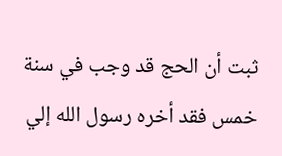ثبت أن الحج قد وجب في سنة خمس فقد أخره رسول الله إلي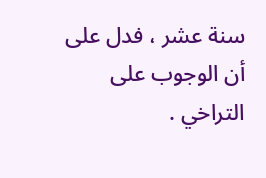سنة عشر ، فدل على أن الوجوب على التراخي .